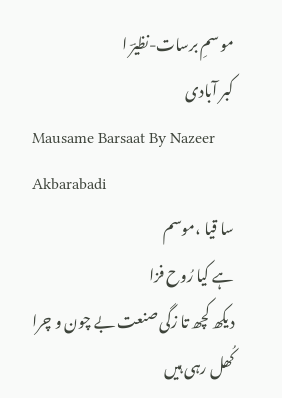مو سمِ برسات-نظیرؔ ا
کبر آبادی
Mausame Barsaat By Nazeer Akbarabadi
سا قیا ،موسم
ہے کیا رُوح فزا
دیکھ کچھ تا زگی صنعت بے چون و چرا
کُھل رہی ہیں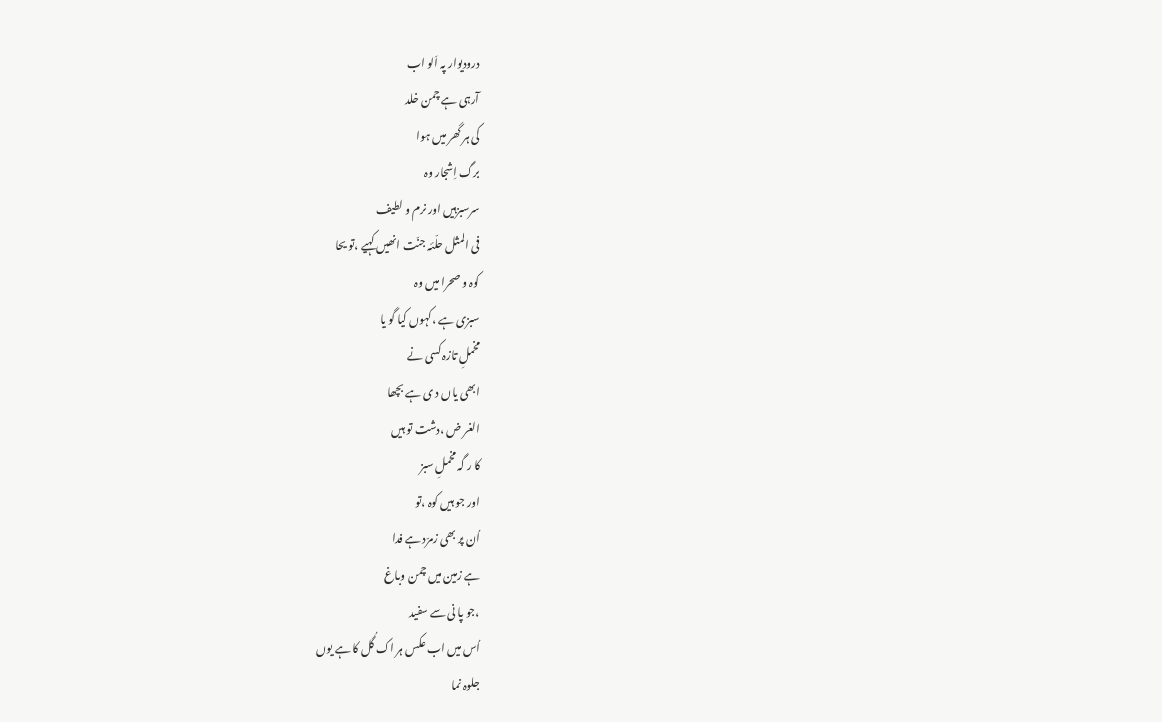درودیوار پہ اَلو اب
آرہی ہے چمن خلد
کی ہر گھر میں ہوا
برگ اِشجار وہ
سرسبزہیں اور نرم و لطیف
فی المثل حلّئہ جنّت انھیں کہیے ،تو یحا
کوہ و صحرا میں وہ
سبزی ہے ،کہوں کیا گو یا
مخملِ تازہ کسی نے
ابھی یاں د ی ہے بچھا
الغر ض ،دشت تو ہیں
کا ر گہ مخملِ سبز
اور جو ہیں کوہ ،تو
اُن پر بھی زمرّد ہے فدا
ہے زمین میں چمن وباغ
،جو پا نی سے سفید
اُس میں اب عکس ہر اک گُل کا ہے یوں
جلوہ نما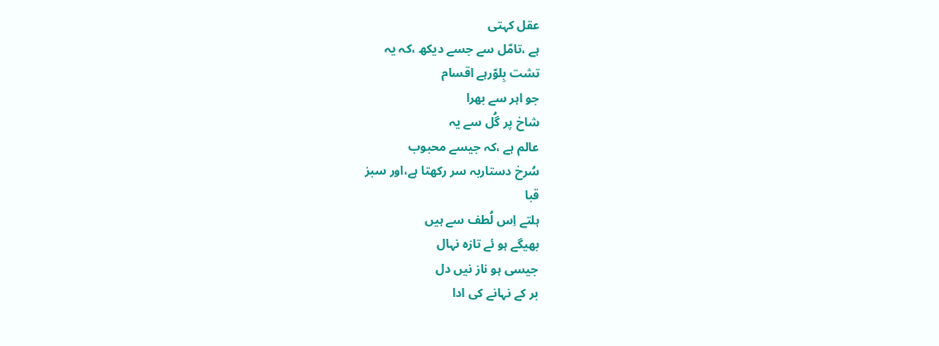عقل کہتی
ہے ،تامّل سے جسے دیکھ ،کہ یہ
تشت بِلوّرہے اقسام
جو اہر سے بھرا
شاخ پر گُل سے یہ
عالم ہے ،کہ جیسے محبوب
سُرخ دستاربہ سر رکھتا ہے،اور سبز
قبا
ہلتے اِس لُطف سے ہیں
بھیگے ہو ئے تازہ نہال
جیسی ہو ناز نیں دل
بر کے نہانے کی ادا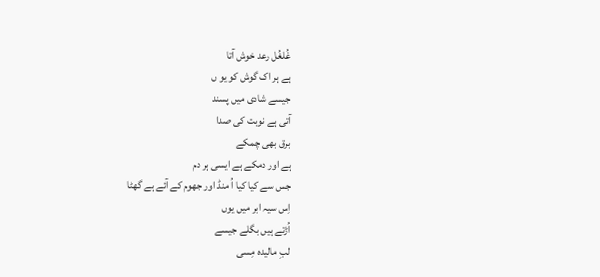غُلغُل رعد خوش آتا
ہے ہر اک گوش کو یو ں
جیسے شادی میں پسند
آتی ہے نوبت کی صدا
برق بھی چمکے
ہے اور دمکے ہے ایسی ہر دم
جس سے کیا کیا اُ منڈ اور جھوم کے آئے ہے گھٹا
اِس سیہ ابر میں یوں
اُڑتے ہیں بگلے جیسے
لبِ مالیدہ مِسی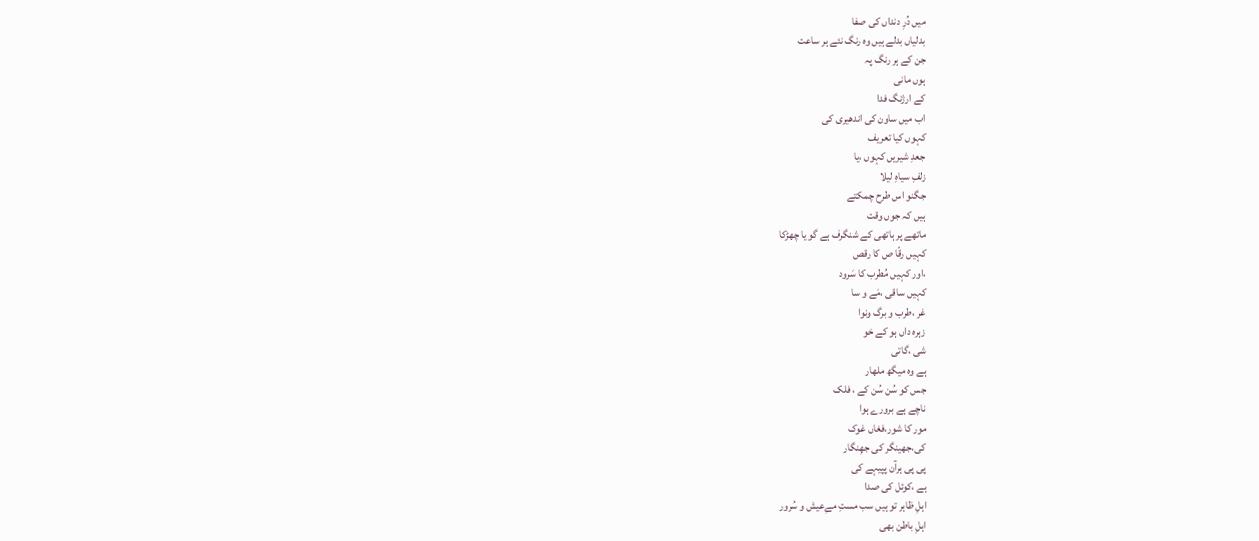میں دُرِ دنداں کی صفا
بدلیاں بدلے ہیں وہ رنگ نئے ہر ساعت
جن کے ہر رنگ پہ
ہوں مانی
کے ارژنگ فدا
اب میں ساون کی اندھیری کی
کہوں کیا تعریف
جعدِ شیریں کہوں ،یا
زلفِ سیاہِ لیلا
جگنو اس طرح چمکتے
ہیں کہ جوں وقت
ماتھے پر ہاتھی کے شنگرف ہے گو یا چھڑکا
کہیں رقّا ص کا رقص
،اور کہیں مُطرب کا سَرود
کہیں ساقی ،مَے و سا
غر ،طرب و برگ ونوا
زہرہ داں ہو کے خو
شی ،گاتی
ہے وہ میگھ ملھار
جس کو سُن سُن کے ، فلک
ناچے ہے برورے ہوا
مور کا شور،فغاں غوک
کی،جھینگر کی جھِنگار
پی پی ہرآن پپیہے کی
ہے ،کوئل کی صدا
اہلِ ظاہر تو ہیں سب مستِ مےِعیش و سُرور
اہلِ باطن بھی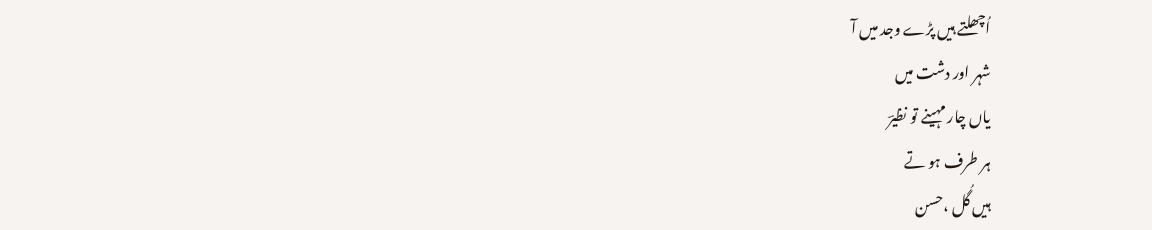اُچھلتے ہیں پڑے وجد میں آ
شہر اور دشت میں
یاں چار مہینے تو نظیرؔ
ہر طرف ہو تے
ہیں گُل ،حسن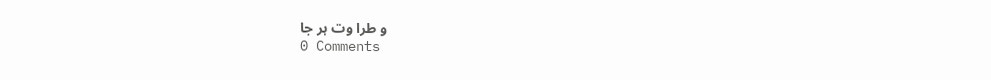و طرا وت ہر جا
0 Comments